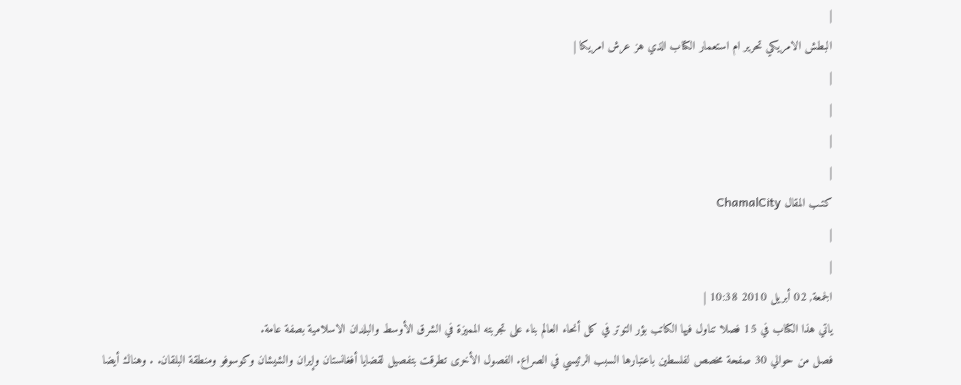|
البطش الامريكي تحرير ام استعمار الكتاب الذي هز عرش امريكا |
|
|
|
|
كتـب المقال ChamalCity
|
|
الجمعة, 02 أبريل 2010 10:38 |
ياتي هذا الكتاب في 15 فصلا تناول فيها الكاتب بؤر التوتر في كل أنحاء العالم بناء على تجربته المميزة في الشرق الأوسط والبلدان الاسلامية بصفة عامة.
فصل من حوالي 30 صفحة مخصص لفلسطين باعتبارها السبب الرئيسي في الصراع. الفصول الأخرى تطرقت بتفصيل لقضايا أفغانستان وإيران والشيشان وكوسوفو ومنطقة البلقان. . وهناك أيضا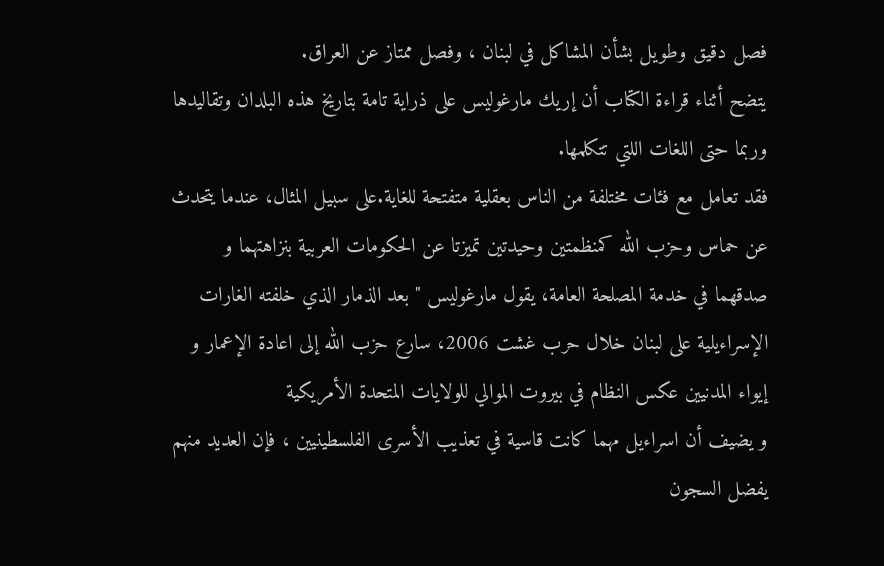فصل دقيق وطويل بشأن المشاكل في لبنان ، وفصل ممتاز عن العراق.
يتضح أثناء قراءة الكتاب أن إريك مارغوليس على ذراية تامة بتاريخ هذه البلدان وتقاليدها وربما حتى اللغات اللتي تتكلمها.
فقد تعامل مع فئات مختلفة من الناس بعقلية متفتحة للغاية.على سبيل المثال، عندما يتحدث عن حماس وحزب الله كمنظمتين وحيدتين تميزتا عن الحكومات العربية بنزاهتهما و صدقهما في خدمة المصلحة العامة، يقول مارغوليس " بعد الذمار الذي خلفته الغارات الإسراءيلية على لبنان خلال حرب غشت 2006، سارع حزب الله إلى اعادة الإعمار و إيواء المدنيين عكس النظام في بيروت الموالي للولايات المتحدة الأمريكية
و يضيف أن اسراءيل مهما كانت قاسية في تعذيب الأسرى الفلسطينيين ، فإن العديد منهم يفضل السجون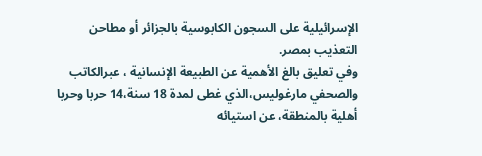الإسرائيلية على السجون الكابوسية بالجزائر أو مطاحن التعذيب بمصر.
وفي تعليق بالغ الأهمية عن الطبيعة الإنسانية ، عبرالكاتب والصحفي مارغوليس،الذي غطى لمدة 18 سنة،14 حربا وحربا أهلية بالمنطقة، عن استيائه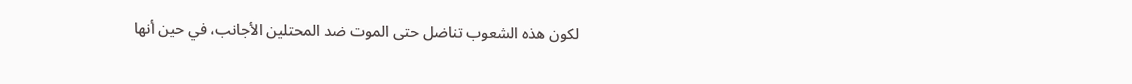لكون هذه الشعوب تناضل حتى الموت ضد المحتلين الأجانب، في حين أنها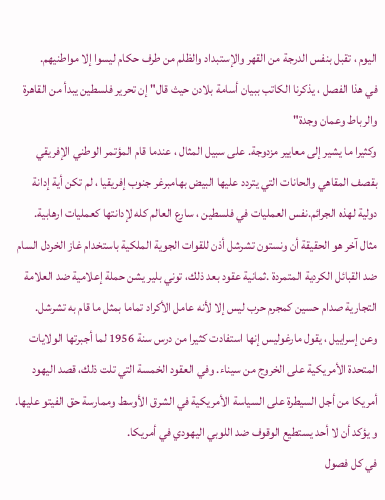اليوم ، تقبل بنفس الدرجة من القهر والإستبداد والظلم من طرف حكام ليسوا إلا مواطنيهم.
في هذا الفصل ، يذكرنا الكاتب ببيان أسامة بلادن حيث قال" إن تحرير فلسطين يبدأ من القاهرة والرباط وعمان وجدة"
وكثيرا ما يشير إلى معايير مزدوجة. على سبيل المثال ، عندما قام المؤتمر الوطني الإفريقي بقصف المقاهي والحانات التي يتردد عليها البيض بهامبرغر جنوب إفريقيا ، لم تكن أية إدانة دولية لهذه الجرائم.نفس العمليات في فلسطين ، سارع العالم كله لإدانتها كعمليات ارهابية.
مثال آخر هو الحقيقة أن ونستون تشرشل أذن للقوات الجوية الملكية باستخدام غاز الخردل السام ضد القبائل الكردية المتمردة .ثمانية عقود بعد ذلك، توني بلير يشن حملة إعلامية ضد العلامة التجارية صدام حسين كمجرم حرب ليس إلا لأنه عامل الأكراد تماما بمثل ما قام به تشرشل.
وعن إسراييل ، يقول مارغوليس إنها استفادت كثيرا من درس سنة 1956 لما أجبرتها الولايات المتحدة الأمريكية على الخروج من سيناء. وفي العقود الخمسة التي تلت ذلك، قصد اليهود أمريكا من أجل السيطرة على السياسة الأمريكية في الشرق الأوسط وممارسة حق الفيتو عليها. و يؤكد أن لا أحد يستطيع الوقوف ضد اللوبي اليهودي في أمريكا.
في كل فصول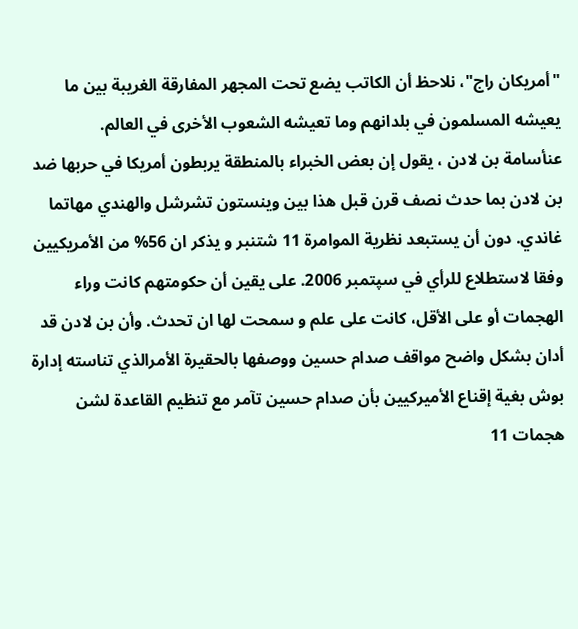"أمريكان راج"، نلاحظ أن الكاتب يضع تحت المجهر المفارقة الغريبة بين ما يعيشه المسلمون في بلدانهم وما تعيشه الشعوب الأخرى في العالم.
عنأسامة بن لادن ، يقول إن بعض الخبراء بالمنطقة يربطون أمريكا في حربها ضد بن لادن بما حدث نصف قرن قبل هذا بين وينستون تشرشل والهندي مهاتما غاندي. دون أن يستبعد نظرية الموامرة 11 شتنبر و يذكر ان 56% من الأمريكيين وفقا لاستطلاع للرأي في سپتمبر 2006. على يقين أن حكومتهم كانت وراء الهجمات أو على الأقل، كانت على علم و سمحت لها ان تحدث. وأن بن لادن قد أدان بشكل واضح مواقف صدام حسين ووصفها بالحقيرة الأمرالذي تناسته إدارة بوش بغية إقناع الأميركيين بأن صدام حسين تآمر مع تنظيم القاعدة لشن هجمات 11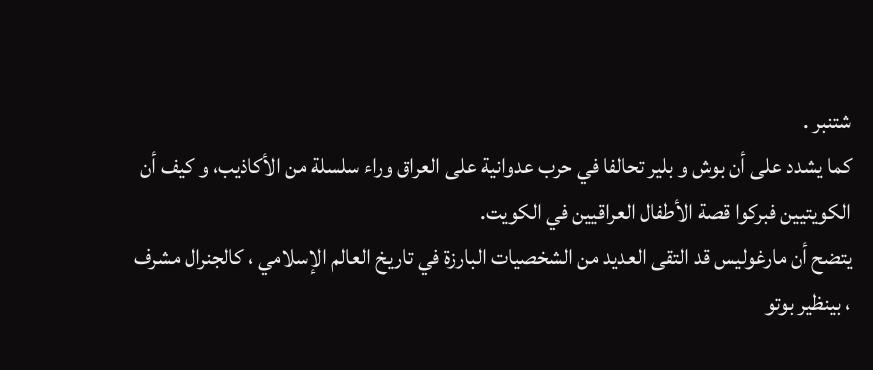شتنبر .
كما يشدد على أن بوش و بلير تحالفا في حرب عدوانية على العراق وراء سلسلة من الأكاذيب، و كيف أن الكويتيين فبركوا قصة الأطفال العراقيين في الكويت.
يتضح أن مارغوليس قد التقى العديد من الشخصيات البارزة في تاريخ العالم الإسلامي ، كالجنرال مشرف ، بينظير بوتو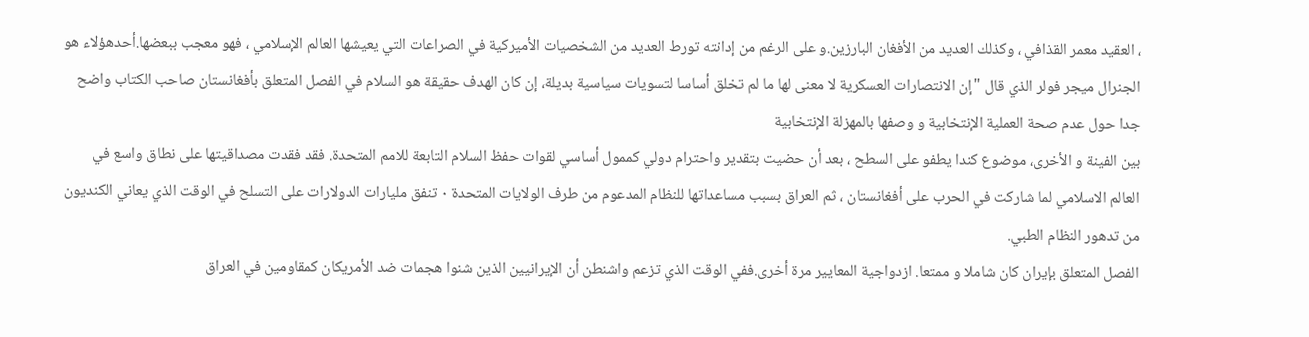، العقيد معمر القذافي ، وكذلك العديد من الأفغان البارزين.و على الرغم من إدانته تورط العديد من الشخصيات الأميركية في الصراعات التي يعيشها العالم الإسلامي ، فهو معجب ببعضها.أحدهؤلاء هو الجنرال ميجر فولر الذي قال "إن الانتصارات العسكرية لا معنى لها ما لم تخلق أساسا لتسويات سياسية بديلة، إن كان الهدف حقيقة هو السلام في الفصل المتعلق بأفغانستان صاحب الكتاب واضح جدا حول عدم صحة العملية الإنتخابية و وصفها بالمهزلة الإنتخابية
بين الفينة و الأخرى، موضوع كندا يطفو على السطح ، بعد أن حضيت بتقدير واحترام دولي كممول أساسي لقوات حفظ السلام التابعة للامم المتحدة. فقد فقدت مصداقيتها على نطاق واسع في العالم الاسلامي لما شاركت في الحرب على أفغانستان ، ثم العراق بسبب مساعداتها للنظام المدعوم من طرف الولايات المتحدة ٠ تنفق مليارات الدولارات على التسلح في الوقت الذي يعاني الكنديون من تدهور النظام الطبي.
الفصل المتعلق بإيران كان شاملا و ممتعا. ازدواجية المعايير مرة أخرى.ففي الوقت الذي تزعم واشنطن أن الإيرانيين الذين شنوا هجمات ضد الأمريكان كمقاومين في العراق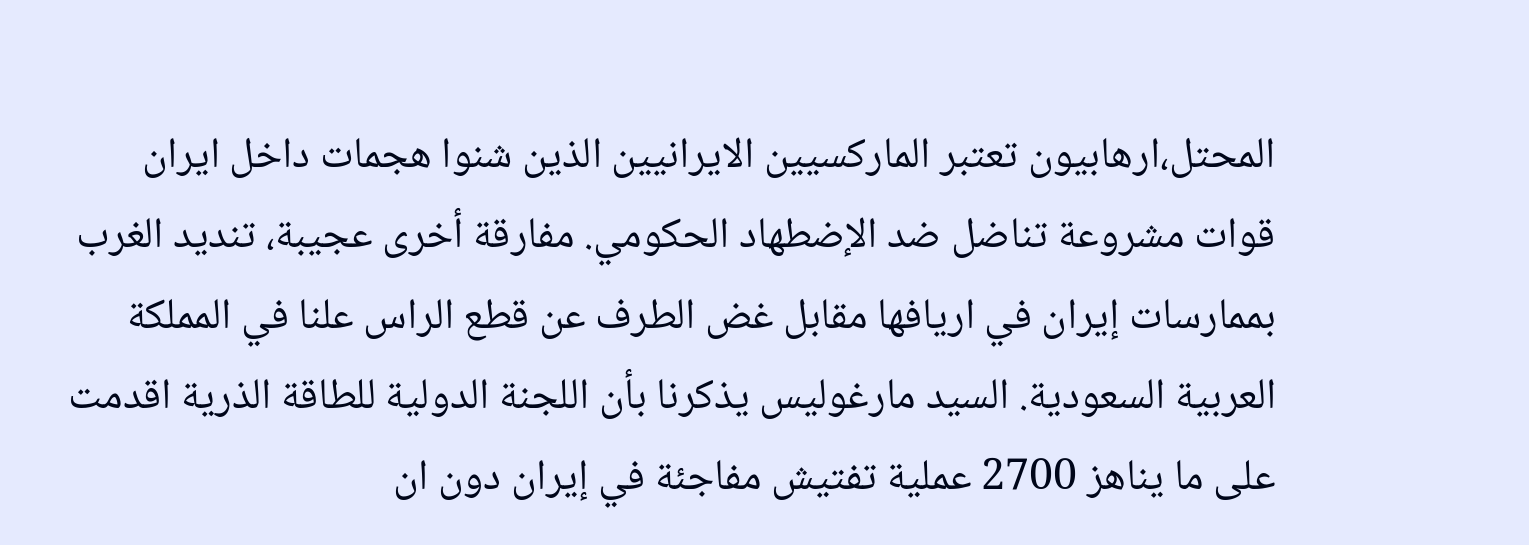المحتل،ارهابيون تعتبر الماركسيين الايرانيين الذين شنوا هجمات داخل ايران قوات مشروعة تناضل ضد الإضطهاد الحكومي. مفارقة أخرى عجيبة، تنديد الغرب بممارسات إيران في اريافها مقابل غض الطرف عن قطع الراس علنا في المملكة العربية السعودية. السيد مارغوليس يذكرنا بأن اللجنة الدولية للطاقة الذرية اقدمت على ما يناهز 2700 عملية تفتيش مفاجئة في إيران دون ان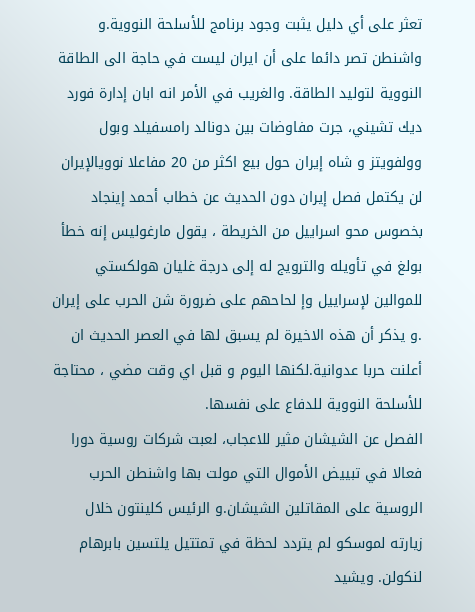تعثر على أي دليل يثبت وجود برنامج للأسلحة النووية.و واشنطن تصر دائما على أن ايران ليست في حاجة الى الطاقة النووية لتوليد الطاقة. والغريب في الأمر انه ابان إدارة فورد ديك تشيني، جرت مفاوضات بين دونالد رامسفيلد وبول وولفويتز و شاه إيران حول بيع اكثر من 20 مفاعلا نوويالإيران
لن يكتمل فصل إيران دون الحديث عن خطاب أحمد إينجاد بخصوس محو اسراييل من الخريطة ، يقول مارغوليس إنه خطأ بولغ في تأويله والترويج له إلى درجة غليان هولكستي للموالين لإسراييل وإ لحاحهم على ضرورة شن الحرب على إيران .و يذكر أن هذه الاخيرة لم يسبق لها في العصر الحديث ان أعلنت حربا عدوانية.لكنها اليوم و قبل اي وقت مضي ، محتاجة للأسلحة النووية للدفاع على نفسها.
الفصل عن الشيشان مثير للاعجاب، لعبت شركات روسية دورا فعالا في تبييض الأموال التي مولت بها واشنطن الحرب الروسية على المقاتلين الشيشان.و الرئيس كلينتون خلال زيارته لموسكو لم يتردد لحظة في تمتتيل يلتسين بابرهام لنكولن. ويشيد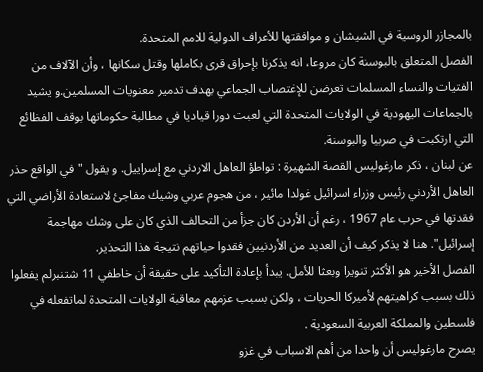بالمجازر الروسية في الشيشان و موافقتها للأعراف الدولية للامم المتحدة.
الفصل المتعلق بالبوسنة كان مروعا، انه يذكرنا بإحراق قرى بكاملها وقتل سكانها ، وأن الآلاف من الفتيات والنساء المسلمات تعرضن للإغتصاب الجماعي بهدف تدمير معنويات المسلمين.و يشيد بالجماعات اليهودية في الولايات المتحدة التي لعبت دورا قياديا في مطالبة حكوماتها بوقف الفظائع التي ارتكبت في صربيا والبوسنة.
عن لبنان ، ذكر مارغوليس القصة الشهيرة : تواطؤ العاهل الاردني مع إسراييل. و يقول "في الواقع حذر العاهل الأردني رئيس وزراء اسرائيل غولدا مائير ، من هجوم عربي وشيك مفاجئ لاستعادة الأراضي التي فقدتها في حرب عام 1967 ، رغم أن الأردن كان جزأ من التحالف الذي كان على وشك مهاجمة إسرائيل". هنا لا يذكر كيف أن العديد من الأردنيين فقدوا حياتهم نتيجة هذا التحذير.
الفصل الأخير هو الأكثر تنويرا وبعثا للأمل. يبدأ بإعادة التأكيد على حقيقة أن خاطفي 11 شتنبرلم يفعلوا ذلك بسبب كراهيتهم لأميركا الحريات ، ولكن بسبب عزمهم معاقبة الولايات المتحدة لماتفعله في فلسطين والمملكة العربية السعودية .
يصرح مارغوليس أن واحدا من أهم الاسباب في غزو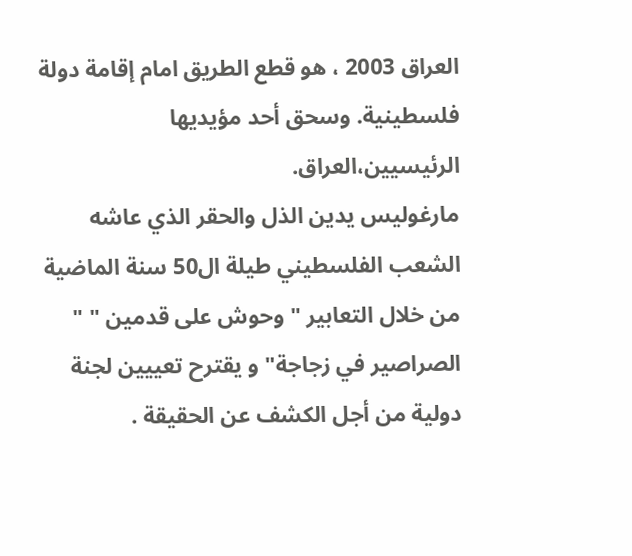العراق 2003 ، هو قطع الطريق امام إقامة دولة فلسطينية. وسحق أحد مؤيديها الرئيسيين،العراق.
مارغوليس يدين الذل والحقر الذي عاشه الشعب الفلسطيني طيلة ال50 سنة الماضية من خلال التعابير " وحوش على قدمين " " الصراصير في زجاجة" و يقترح تعييين لجنة دولية من أجل الكشف عن الحقيقة .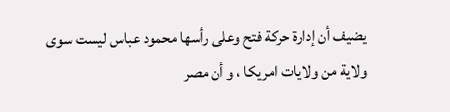يضيف أن إدارة حركة فتح وعلى رأسها محمود عباس ليست سوى ولاية من ولايات امريكا ، و أن مصر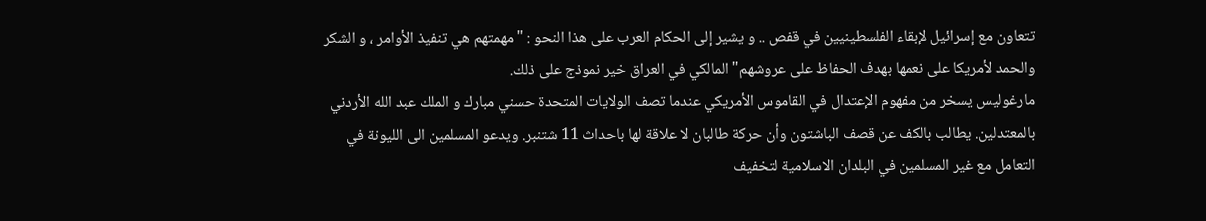تتعاون مع إسرائيل لإبقاء الفلسطينيين في قفص .. و يشير إلى الحكام العرب على هذا النحو : "مهمتهم هي تنفيذ الأوامر ، و الشكر والحمد لأمريكا على نعمها بهدف الحفاظ على عروشهم" المالكي في العراق خير نموذج على ذلك.
مارغوليس يسخر من مفهوم الإعتدال في القاموس الأمريكي عندما تصف الولايات المتحدة حسني مبارك و الملك عبد الله الأردني بالمعتدلين. يطالب بالكف عن قصف الباشتون وأن حركة طالبان لا علاقة لها باحداث 11 شتنبر. ويدعو المسلمين الى الليونة في التعامل مع غير المسلمين في البلدان الاسلامية لتخفيف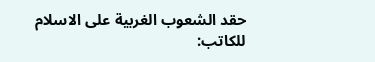حقد الشعوب الغربية على الاسلام للكاتب: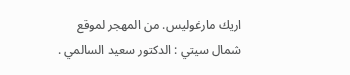اريك مارغوليس. من المهجر لموقع شمال سيتي : الدكتور سعيد السالمي .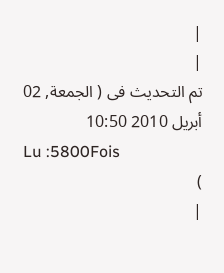|
|
تم التحديث فى ( الجمعة, 02 أبريل 2010 10:50
Lu :5800Fois
)
|